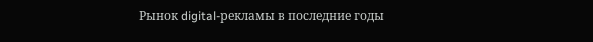Рынок digital-рекламы в последние годы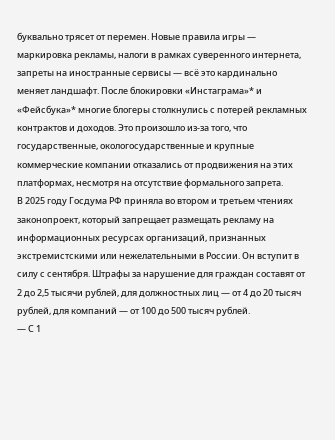буквально трясет от перемен. Новые правила игры — маркировка рекламы, налоги в рамках суверенного интернета, запреты на иностранные сервисы — всё это кардинально меняет ландшафт. После блокировки «Инстаграма»* и «Фейсбука»* многие блогеры столкнулись с потерей рекламных контрактов и доходов. Это произошло из-за того, что государственные, окологосударственные и крупные коммерческие компании отказались от продвижения на этих платформах, несмотря на отсутствие формального запрета.
В 2025 году Госдума РФ приняла во втором и третьем чтениях законопроект, который запрещает размещать рекламу на информационных ресурсах организаций, признанных экстремистскими или нежелательными в России. Он вступит в силу с сентября. Штрафы за нарушение для граждан составят от 2 до 2,5 тысячи рублей, для должностных лиц — от 4 до 20 тысяч рублей, для компаний — от 100 до 500 тысяч рублей.
— С 1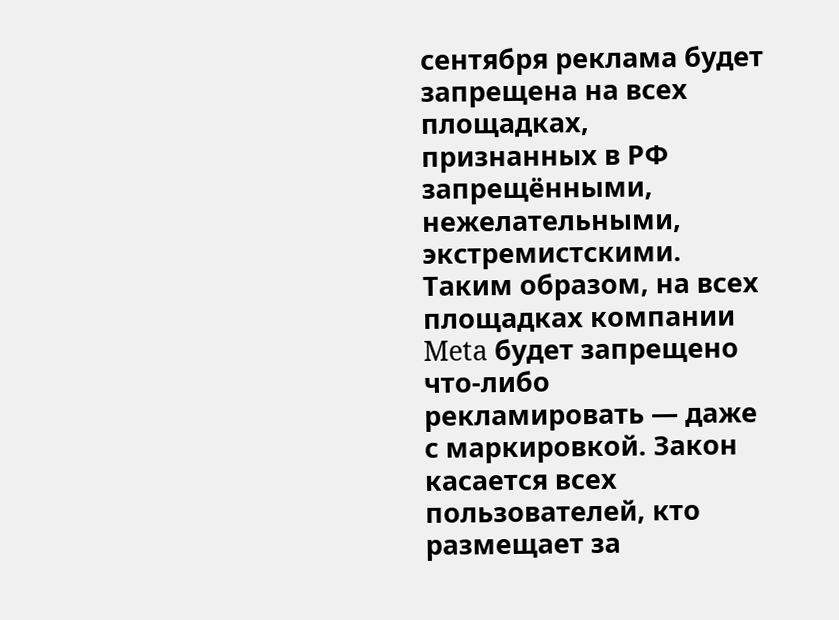сентября реклама будет запрещена на всех площадках, признанных в РФ запрещёнными, нежелательными, экстремистскими. Таким образом, на всех площадках компании Meta будет запрещено что-либо рекламировать — даже с маркировкой. Закон касается всех пользователей, кто размещает за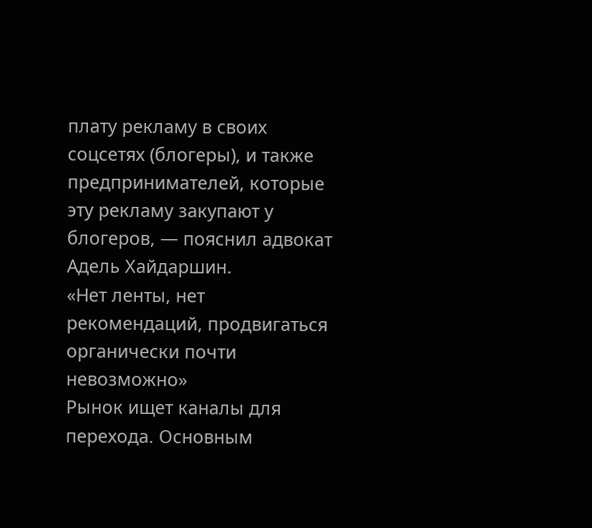плату рекламу в своих соцсетях (блогеры), и также предпринимателей, которые эту рекламу закупают у блогеров, — пояснил адвокат Адель Хайдаршин.
«Нет ленты, нет рекомендаций, продвигаться органически почти невозможно»
Рынок ищет каналы для перехода. Основным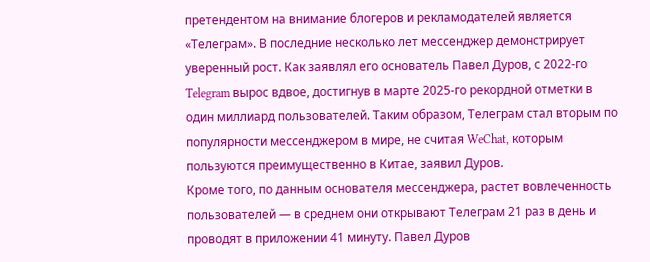претендентом на внимание блогеров и рекламодателей является «Телеграм». В последние несколько лет мессенджер демонстрирует уверенный рост. Как заявлял его основатель Павел Дуров, с 2022-го Telegram вырос вдвое, достигнув в марте 2025-го рекордной отметки в один миллиард пользователей. Таким образом, Телеграм стал вторым по популярности мессенджером в мире, не считая WeChat, которым пользуются преимущественно в Китае, заявил Дуров.
Кроме того, по данным основателя мессенджера, растет вовлеченность пользователей — в среднем они открывают Телеграм 21 раз в день и проводят в приложении 41 минуту. Павел Дуров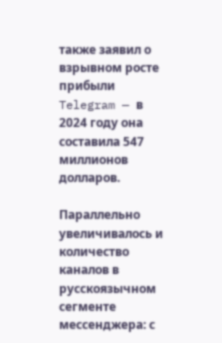также заявил о взрывном росте прибыли Telegram — в 2024 году она составила 547 миллионов долларов.

Параллельно увеличивалось и количество каналов в русскоязычном сегменте мессенджера: с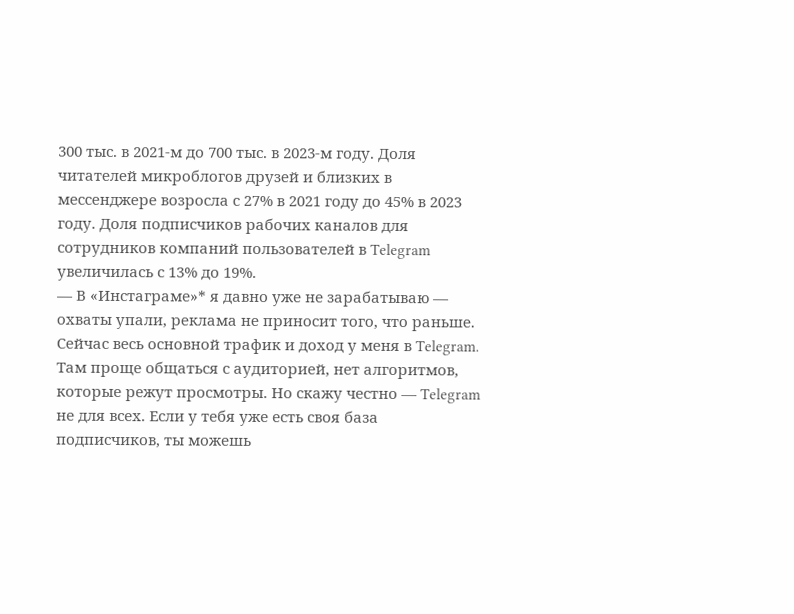300 тыс. в 2021-м до 700 тыс. в 2023-м году. Доля читателей микроблогов друзей и близких в мессенджере возросла с 27% в 2021 году до 45% в 2023 году. Доля подписчиков рабочих каналов для сотрудников компаний пользователей в Telegram увеличилась с 13% до 19%.
— В «Инстаграме»* я давно уже не зарабатываю — охваты упали, реклама не приносит того, что раньше. Сейчас весь основной трафик и доход у меня в Telegram. Там проще общаться с аудиторией, нет алгоритмов, которые режут просмотры. Но скажу честно — Telegram не для всех. Если у тебя уже есть своя база подписчиков, ты можешь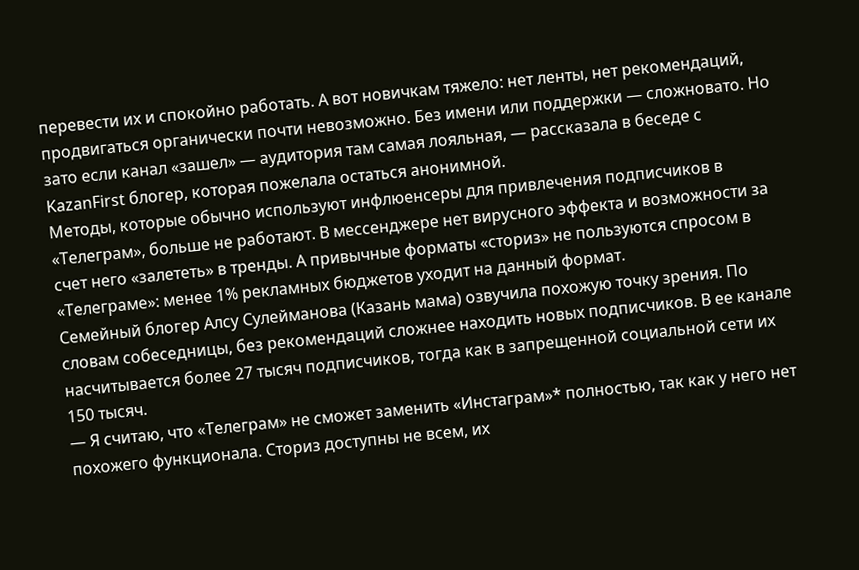перевести их и спокойно работать. А вот новичкам тяжело: нет ленты, нет рекомендаций, продвигаться органически почти невозможно. Без имени или поддержки — сложновато. Но зато если канал «зашел» — аудитория там самая лояльная, — рассказала в беседе с KazanFirst блогер, которая пожелала остаться анонимной.
Методы, которые обычно используют инфлюенсеры для привлечения подписчиков в «Телеграм», больше не работают. В мессенджере нет вирусного эффекта и возможности за счет него «залететь» в тренды. А привычные форматы «сториз» не пользуются спросом в «Телеграме»: менее 1% рекламных бюджетов уходит на данный формат.
Семейный блогер Алсу Сулейманова (Казань мама) озвучила похожую точку зрения. По словам собеседницы, без рекомендаций сложнее находить новых подписчиков. В ее канале насчитывается более 27 тысяч подписчиков, тогда как в запрещенной социальной сети их 150 тысяч.
— Я считаю, что «Телеграм» не сможет заменить «Инстаграм»* полностью, так как у него нет похожего функционала. Сториз доступны не всем, их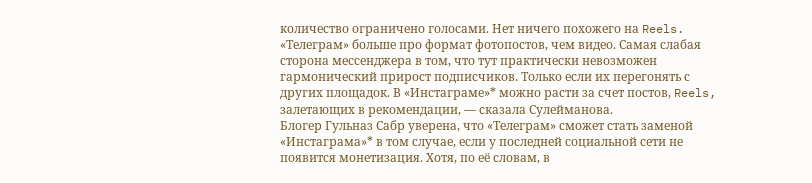количество ограничено голосами. Нет ничего похожего на Reels. «Телеграм» больше про формат фотопостов, чем видео. Самая слабая сторона мессенджера в том, что тут практически невозможен гармонический прирост подписчиков. Только если их перегонять с других площадок. В «Инстаграме»* можно расти за счет постов, Reels, залетающих в рекомендации, — сказала Сулейманова.
Блогер Гульназ Сабр уверена, что «Телеграм» сможет стать заменой «Инстаграма»* в том случае, если у последней социальной сети не появится монетизация. Хотя, по её словам, в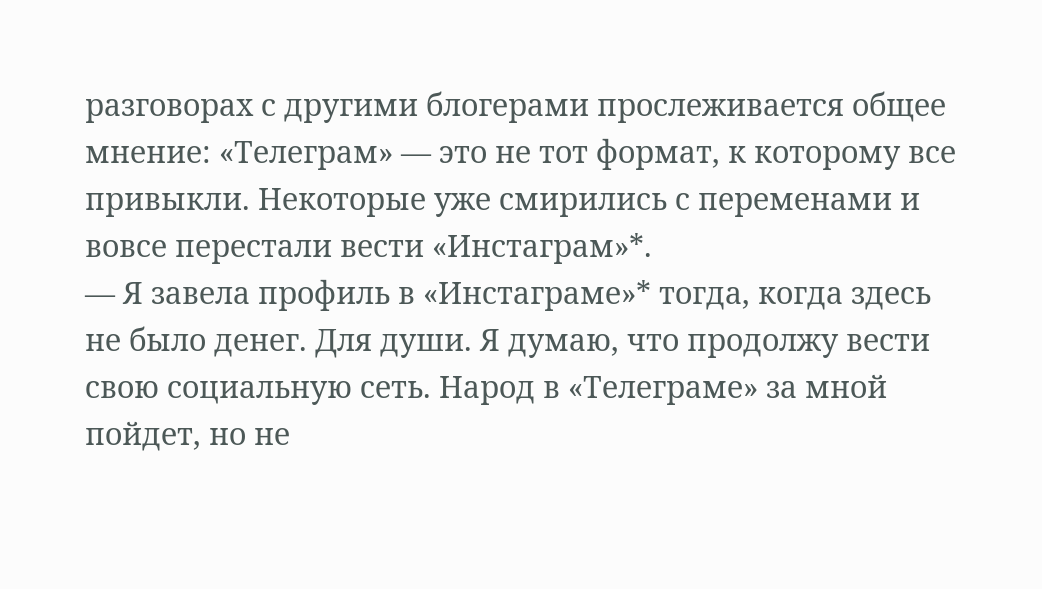разговорах с другими блогерами прослеживается общее мнение: «Телеграм» — это не тот формат, к которому все привыкли. Некоторые уже смирились с переменами и вовсе перестали вести «Инстаграм»*.
— Я завела профиль в «Инстаграме»* тогда, когда здесь не было денег. Для души. Я думаю, что продолжу вести свою социальную сеть. Народ в «Телеграме» за мной пойдет, но не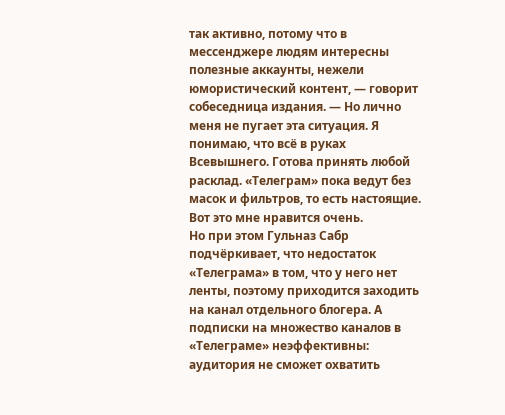так активно, потому что в мессенджере людям интересны полезные аккаунты, нежели юмористический контент, — говорит собеседница издания. — Но лично меня не пугает эта ситуация. Я понимаю, что всё в руках Всевышнего. Готова принять любой расклад. «Телеграм» пока ведут без масок и фильтров, то есть настоящие. Вот это мне нравится очень.
Но при этом Гульназ Сабр подчёркивает, что недостаток «Телеграма» в том, что у него нет ленты, поэтому приходится заходить на канал отдельного блогера. А подписки на множество каналов в «Телеграме» неэффективны: аудитория не сможет охватить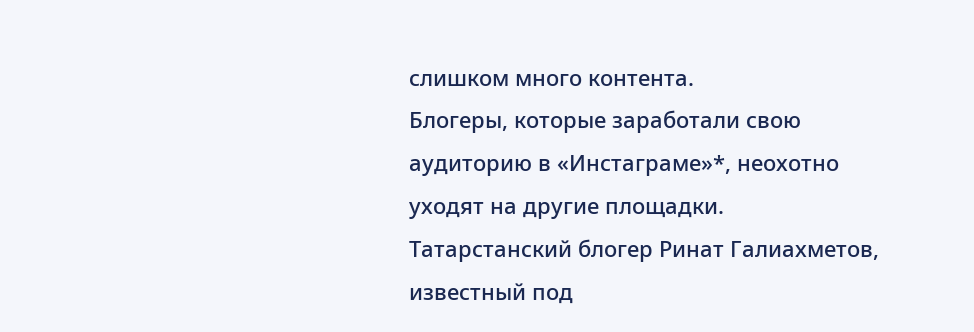слишком много контента.
Блогеры, которые заработали свою аудиторию в «Инстаграме»*, неохотно уходят на другие площадки. Татарстанский блогер Ринат Галиахметов, известный под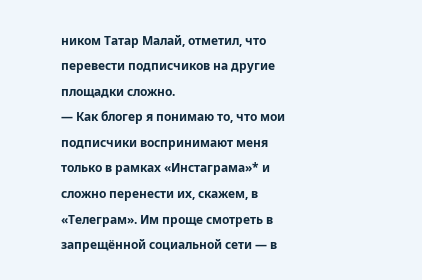ником Татар Малай, отметил, что перевести подписчиков на другие площадки сложно.
— Как блогер я понимаю то, что мои подписчики воспринимают меня только в рамках «Инстаграма»* и сложно перенести их, скажем, в «Телеграм». Им проще смотреть в запрещённой социальной сети — в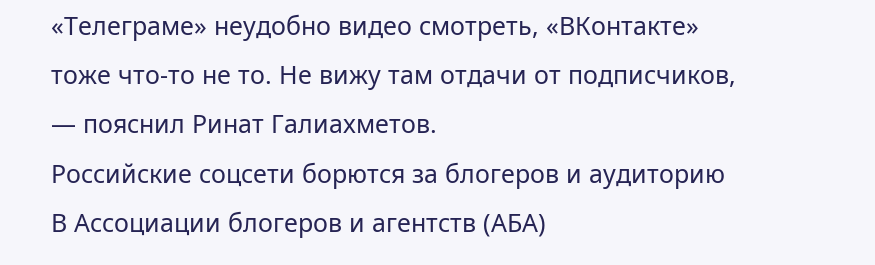«Телеграме» неудобно видео смотреть, «ВКонтакте» тоже что-то не то. Не вижу там отдачи от подписчиков, — пояснил Ринат Галиахметов.
Российские соцсети борются за блогеров и аудиторию
В Ассоциации блогеров и агентств (АБА)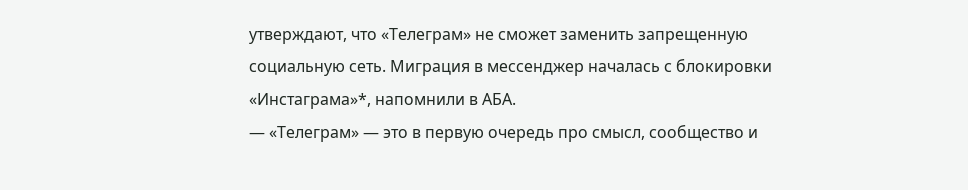утверждают, что «Телеграм» не сможет заменить запрещенную социальную сеть. Миграция в мессенджер началась с блокировки «Инстаграма»*, напомнили в АБА.
— «Телеграм» — это в первую очередь про смысл, сообщество и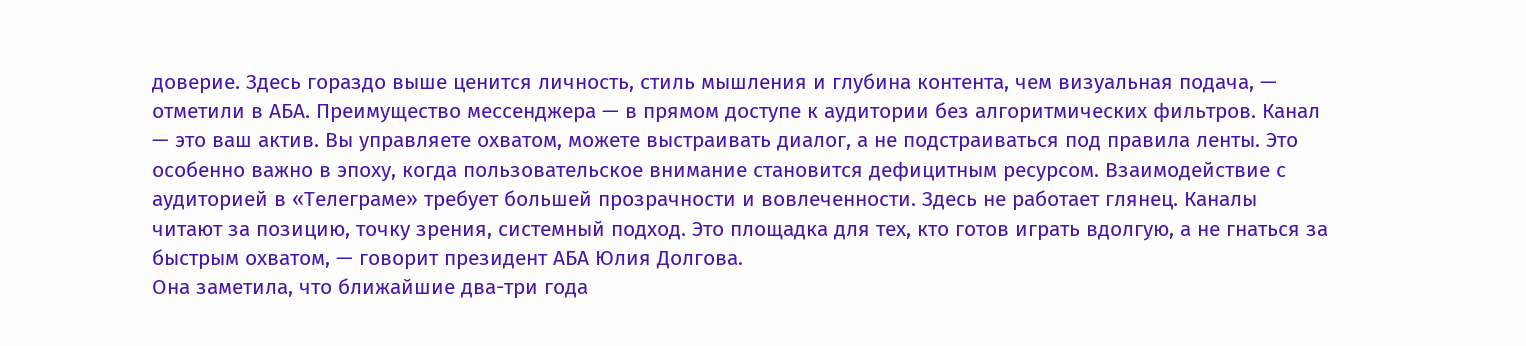доверие. Здесь гораздо выше ценится личность, стиль мышления и глубина контента, чем визуальная подача, — отметили в АБА. Преимущество мессенджера — в прямом доступе к аудитории без алгоритмических фильтров. Канал — это ваш актив. Вы управляете охватом, можете выстраивать диалог, а не подстраиваться под правила ленты. Это особенно важно в эпоху, когда пользовательское внимание становится дефицитным ресурсом. Взаимодействие с аудиторией в «Телеграме» требует большей прозрачности и вовлеченности. Здесь не работает глянец. Каналы читают за позицию, точку зрения, системный подход. Это площадка для тех, кто готов играть вдолгую, а не гнаться за быстрым охватом, — говорит президент АБА Юлия Долгова.
Она заметила, что ближайшие два-три года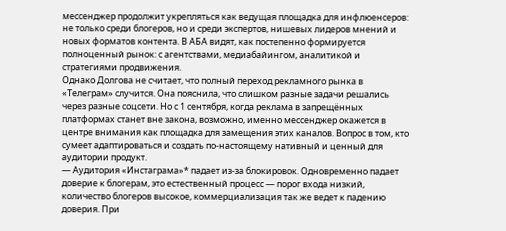мессенджер продолжит укрепляться как ведущая площадка для инфлюенсеров: не только среди блогеров, но и среди экспертов, нишевых лидеров мнений и новых форматов контента. В АБА видят, как постепенно формируется полноценный рынок: с агентствами, медиабайингом, аналитикой и стратегиями продвижения.
Однако Долгова не считает, что полный переход рекламного рынка в «Телеграм» случится. Она пояснила, что слишком разные задачи решались через разные соцсети. Но с 1 сентября, когда реклама в запрещённых платформах станет вне закона, возможно, именно мессенджер окажется в центре внимания как площадка для замещения этих каналов. Вопрос в том, кто сумеет адаптироваться и создать по-настоящему нативный и ценный для аудитории продукт.
— Аудитория «Инстаграма»* падает из-за блокировок. Одновременно падает доверие к блогерам, это естественный процесс — порог входа низкий, количество блогеров высокое, коммерциализация так же ведет к падению доверия. При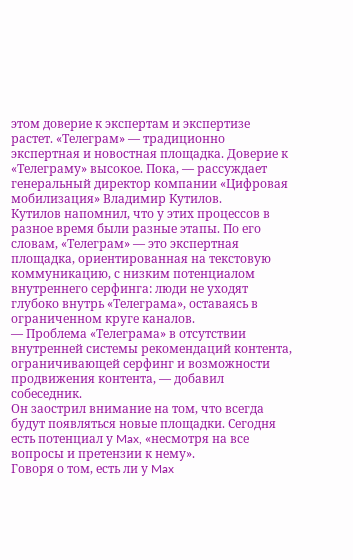этом доверие к экспертам и экспертизе растет. «Телеграм» — традиционно экспертная и новостная площадка. Доверие к «Телеграму» высокое. Пока, — рассуждает генеральный директор компании «Цифровая мобилизация» Владимир Кутилов.
Кутилов напомнил, что у этих процессов в разное время были разные этапы. По его словам, «Телеграм» — это экспертная площадка, ориентированная на текстовую коммуникацию, с низким потенциалом внутреннего серфинга: люди не уходят глубоко внутрь «Телеграма», оставаясь в ограниченном круге каналов.
— Проблема «Телеграма» в отсутствии внутренней системы рекомендаций контента, ограничивающей серфинг и возможности продвижения контента, — добавил собеседник.
Он заострил внимание на том, что всегда будут появляться новые площадки. Сегодня есть потенциал у Max, «несмотря на все вопросы и претензии к нему».
Говоря о том, есть ли у Max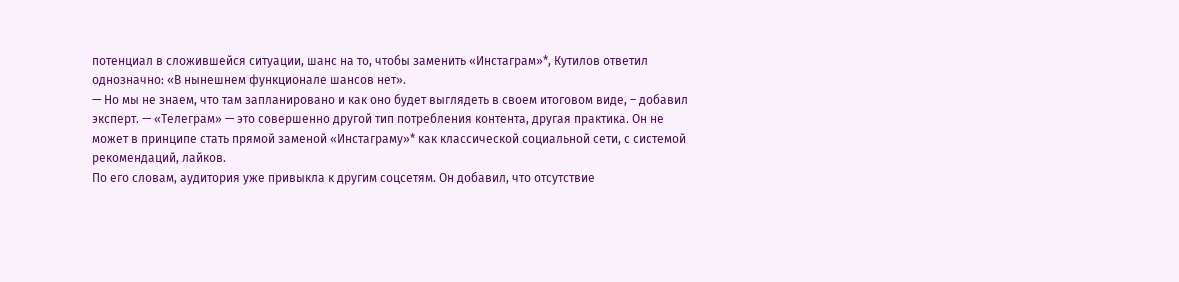потенциал в сложившейся ситуации, шанс на то, чтобы заменить «Инстаграм»*, Кутилов ответил однозначно: «В нынешнем функционале шансов нет».
— Но мы не знаем, что там запланировано и как оно будет выглядеть в своем итоговом виде, – добавил эксперт. — «Телеграм» — это совершенно другой тип потребления контента, другая практика. Он не может в принципе стать прямой заменой «Инстаграму»* как классической социальной сети, с системой рекомендаций, лайков.
По его словам, аудитория уже привыкла к другим соцсетям. Он добавил, что отсутствие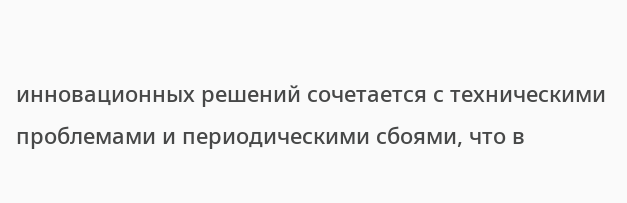инновационных решений сочетается с техническими проблемами и периодическими сбоями, что в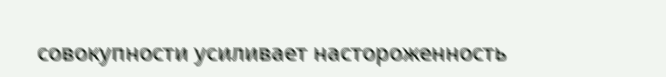совокупности усиливает настороженность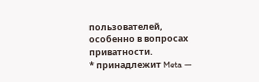пользователей, особенно в вопросах приватности.
* принадлежит Meta —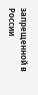запрещенной в России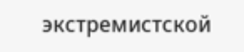экстремистской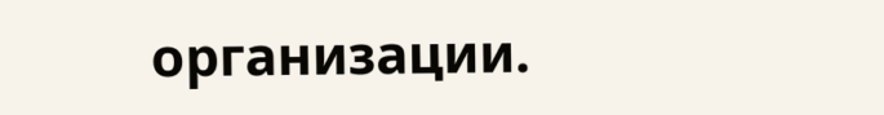организации.